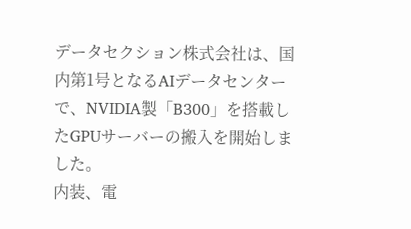データセクション株式会社は、国内第1号となるAIデータセンターで、NVIDIA製「B300」を搭載したGPUサーバーの搬入を開始しました。
内装、電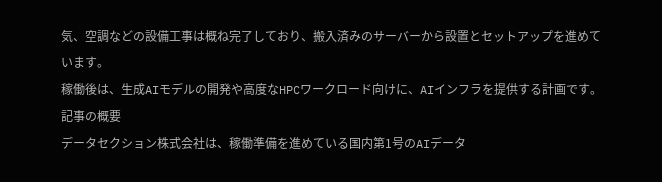気、空調などの設備工事は概ね完了しており、搬入済みのサーバーから設置とセットアップを進めています。
稼働後は、生成AIモデルの開発や高度なHPCワークロード向けに、AIインフラを提供する計画です。
記事の概要
データセクション株式会社は、稼働準備を進めている国内第1号のAIデータ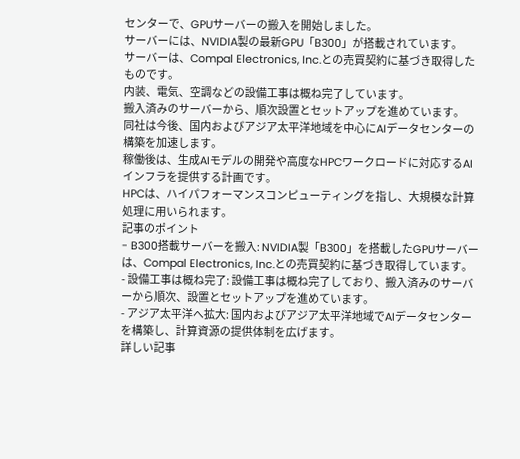センターで、GPUサーバーの搬入を開始しました。
サーバーには、NVIDIA製の最新GPU「B300」が搭載されています。
サーバーは、Compal Electronics, Inc.との売買契約に基づき取得したものです。
内装、電気、空調などの設備工事は概ね完了しています。
搬入済みのサーバーから、順次設置とセットアップを進めています。
同社は今後、国内およびアジア太平洋地域を中心にAIデータセンターの構築を加速します。
稼働後は、生成AIモデルの開発や高度なHPCワークロードに対応するAIインフラを提供する計画です。
HPCは、ハイパフォーマンスコンピューティングを指し、大規模な計算処理に用いられます。
記事のポイント
- B300搭載サーバーを搬入: NVIDIA製「B300」を搭載したGPUサーバーは、Compal Electronics, Inc.との売買契約に基づき取得しています。
- 設備工事は概ね完了: 設備工事は概ね完了しており、搬入済みのサーバーから順次、設置とセットアップを進めています。
- アジア太平洋へ拡大: 国内およびアジア太平洋地域でAIデータセンターを構築し、計算資源の提供体制を広げます。
詳しい記事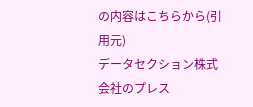の内容はこちらから(引用元)
データセクション株式会社のプレス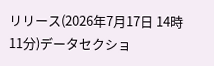リリース(2026年7月17日 14時11分)データセクショ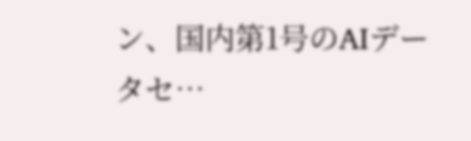ン、国内第1号のAIデータセ…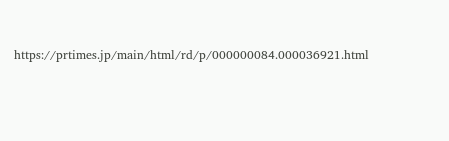https://prtimes.jp/main/html/rd/p/000000084.000036921.html